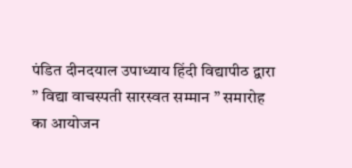पंडित दीनदयाल उपाध्याय हिंदी विद्यापीठ द्वारा ” विद्या वाचस्पती सारस्वत सम्मान ” समारोह का आयोजन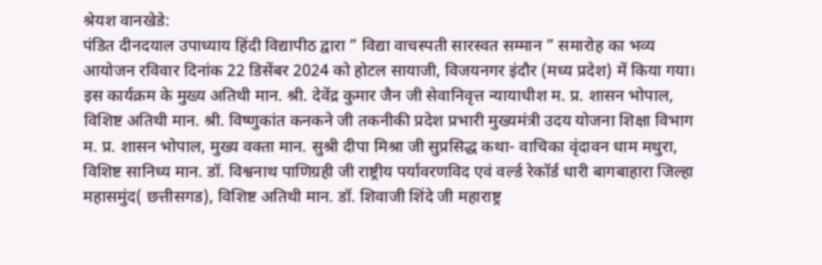श्रेयश वानखेडे:
पंडित दीनदयाल उपाध्याय हिंदी विद्यापीठ द्वारा ” विद्या वाचस्पती सारस्वत सम्मान ” समारोह का भव्य आयोजन रविवार दिनांक 22 डिसेंबर 2024 को होटल सायाजी, विजयनगर इंदौर (मध्य प्रदेश) में किया गया।
इस कार्यक्रम के मुख्य अतिथी मान. श्री. देवेंद्र कुमार जैन जी सेवानिवृत्त न्यायाधीश म. प्र. शासन भोपाल, विशिष्ट अतिथी मान. श्री. विष्णुकांत कनकने जी तकनीकी प्रदेश प्रभारी मुख्यमंत्री उदय योजना शिक्षा विभाग म. प्र. शासन भोपाल, मुख्य वक्ता मान. सुश्री दीपा मिश्रा जी सुप्रसिद्ध कथा- वाचिका वृंदावन धाम मथुरा, विशिष्ट सानिध्य मान. डॉ. विश्वनाथ पाणिग्रही जी राष्ट्रीय पर्यावरणविद एवं वर्ल्ड रेकॉर्ड धारी बागबाहारा जिल्हा महासमुंद( छत्तीसगड), विशिष्ट अतिथी मान. डॉ. शिवाजी शिंदे जी महाराष्ट्र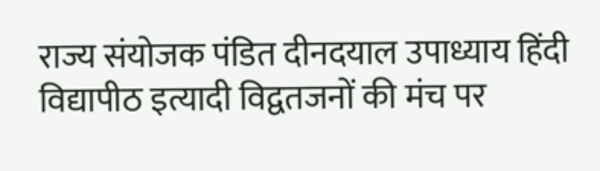राज्य संयोजक पंडित दीनदयाल उपाध्याय हिंदी विद्यापीठ इत्यादी विद्वतजनों की मंच पर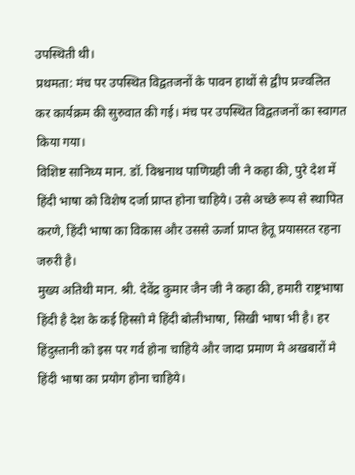उपस्थिती थी।
प्रथमता: मंच पर उपस्थित विद्वतजनों के पावन हाथों से द्वीप प्रज्वलित कर कार्यक्रम की सुरुवात की गई। मंच पर उपस्थित विद्वतजनों का स्वागत किया गया।
विशिष्ट सानिध्य मान. डॉ. विश्वनाथ पाणिग्रही जी ने कहा की, पुरे देश में हिंदी भाषा को विशेष दर्जा प्राप्त होना चाहिये। उसे अच्छे रूप से स्थापित करणे, हिंदी भाषा का विकास और उससे ऊर्जा प्राप्त हेतू प्रयासरत रहना जरुरी है।
मुख्य अतिथी मान. श्री. देवेंद्र कुमार जैन जी ने कहा की, हमारी राष्ट्रभाषा हिंदी है देश के कई हिस्सो मे हिंदी बोलीभाषा, सिखी भाषा भी है। हर हिंदुस्तानी को इस पर गर्व होना चाहिये और जादा प्रमाण मे अखबारों मे हिंदी भाषा का प्रयोग होना चाहिये।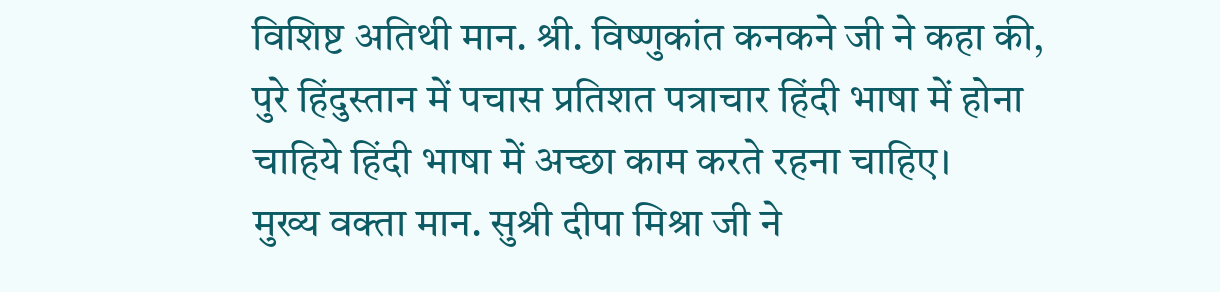विशिष्ट अतिथी मान. श्री. विष्णुकांत कनकने जी ने कहा की, पुरे हिंदुस्तान में पचास प्रतिशत पत्राचार हिंदी भाषा में होना चाहिये हिंदी भाषा में अच्छा काम करते रहना चाहिए।
मुख्य वक्ता मान. सुश्री दीपा मिश्रा जी ने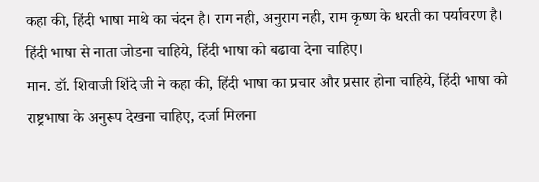कहा की, हिंदी भाषा माथे का चंदन है। राग नही, अनुराग नही, राम कृष्ण के धरती का पर्यावरण है। हिंदी भाषा से नाता जोडना चाहिये, हिंदी भाषा को बढावा देना चाहिए।
मान. डॉ. शिवाजी शिंदे जी ने कहा की, हिंदी भाषा का प्रचार और प्रसार होना चाहिये, हिंदी भाषा को राष्ट्रभाषा के अनुरूप देखना चाहिए, दर्जा मिलना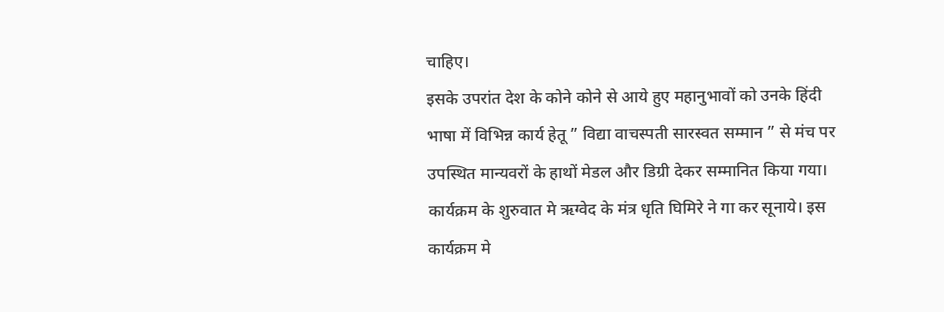चाहिए।
इसके उपरांत देश के कोने कोने से आये हुए महानुभावों को उनके हिंदी भाषा में विभिन्न कार्य हेतू ” विद्या वाचस्पती सारस्वत सम्मान ” से मंच पर उपस्थित मान्यवरों के हाथों मेडल और डिग्री देकर सम्मानित किया गया। कार्यक्रम के शुरुवात मे ऋग्वेद के मंत्र धृति घिमिरे ने गा कर सूनाये। इस कार्यक्रम मे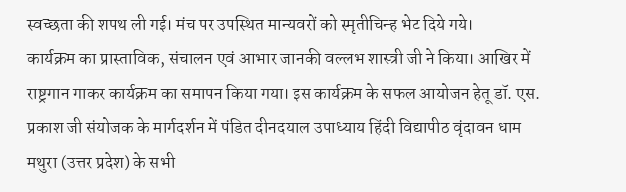स्वच्छता की शपथ ली गई। मंच पर उपस्थित मान्यवरों को स्मृतीचिन्ह भेट दिये गये।
कार्यक्रम का प्रास्ताविक, संचालन एवं आभार जानकी वल्लभ शास्त्री जी ने किया। आखिर में राष्ट्रगान गाकर कार्यक्रम का समापन किया गया। इस कार्यक्रम के सफल आयोजन हेतू डॉ. एस. प्रकाश जी संयोजक के मार्गदर्शन में पंडित दीनदयाल उपाध्याय हिंदी विद्यापीठ वृंदावन धाम मथुरा (उत्तर प्रदेश) के सभी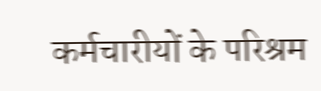कर्मचारीयों के परिश्रम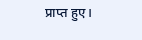प्राप्त हुए।